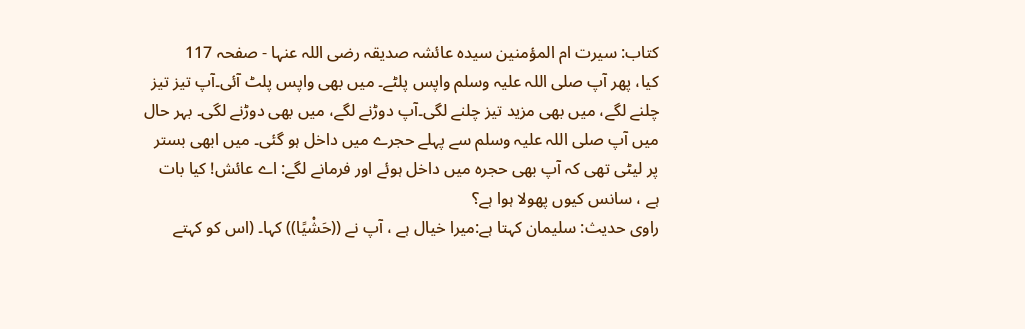کتاب: سیرت ام المؤمنین سیدہ عائشہ صدیقہ رضی اللہ عنہا - صفحہ 117
کیا، پھر آپ صلی اللہ علیہ وسلم واپس پلٹے۔ میں بھی واپس پلٹ آئی۔آپ تیز تیز چلنے لگے، میں بھی مزید تیز چلنے لگی۔آپ دوڑنے لگے، میں بھی دوڑنے لگی۔ بہر حال میں آپ صلی اللہ علیہ وسلم سے پہلے حجرے میں داخل ہو گئی۔ میں ابھی بستر پر لیٹی تھی کہ آپ بھی حجرہ میں داخل ہوئے اور فرمانے لگے: اے عائش! کیا بات ہے ، سانس کیوں پھولا ہوا ہے؟
راوی حدیث: سلیمان کہتا ہے:میرا خیال ہے ، آپ نے ((حَشْیًا)) کہا۔ (اس کو کہتے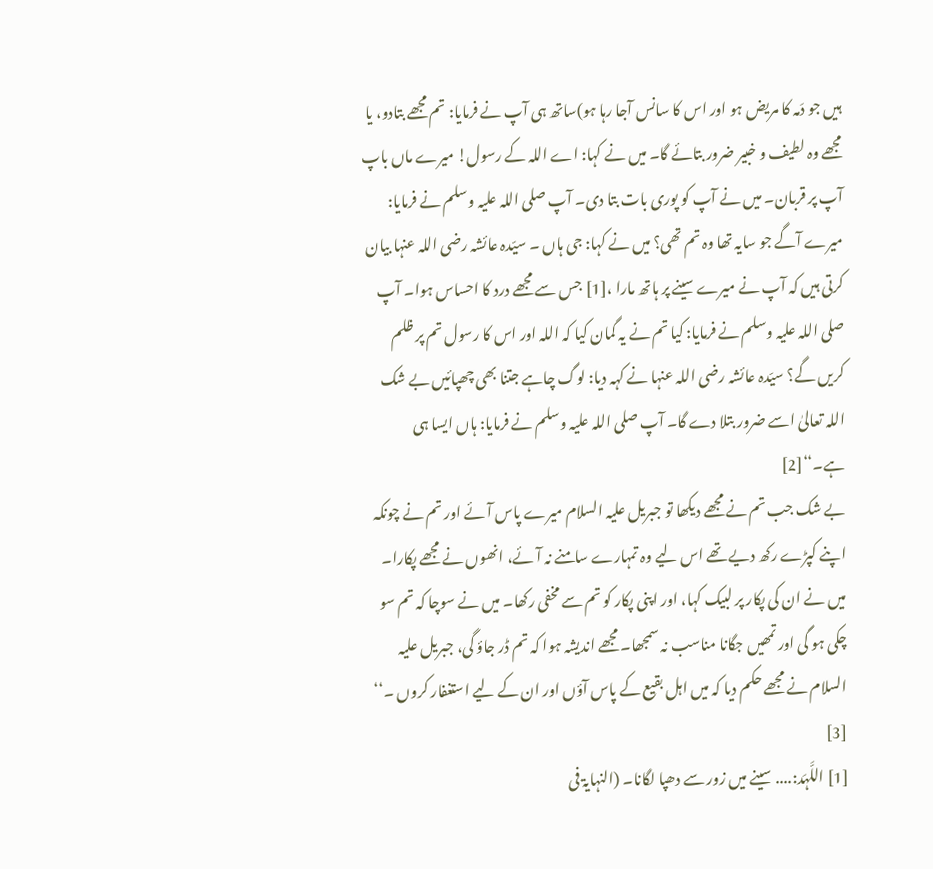ہیں جو دَمہ کا مریض ہو اور اس کا سانس آجا رہا ہو)ساتھ ہی آپ نے فرمایا: تم مجھے بتادو، یا مجھے وہ لطیف و خبیر ضرور بتائے گا۔ میں نے کہا: اے اللہ کے رسول! میرے ماں باپ آپ پر قربان۔ میں نے آپ کو پوری بات بتا دی۔ آپ صلی اللہ علیہ وسلم نے فرمایا: میرے آگے جو سایہ تھا وہ تم تھی؟ میں نے کہا: جی ہاں ۔ سیّدہ عائشہ رضی اللہ عنہا بیان کرتی ہیں کہ آپ نے میرے سینے پر ہاتھ مارا ،[1] جس سے مجھے درد کا احساس ہوا۔ آپ صلی اللہ علیہ وسلم نے فرمایا: کیا تم نے یہ گمان کیا کہ اللہ اور اس کا رسول تم پر ظلم کریں گے؟ سیّدہ عائشہ رضی اللہ عنہا نے کہہ دیا: لوگ چاہے جتنا بھی چھپائیں بے شک اللہ تعالیٰ اسے ضرور بتلا دے گا۔ آپ صلی اللہ علیہ وسلم نے فرمایا: ہاں ایسا ہی ہے۔‘‘[2]
بے شک جب تم نے مجھے دیکھا تو جبریل علیہ السلام میرے پاس آئے اور تم نے چونکہ اپنے کپڑے رکھ دیے تھے اس لیے وہ تمہارے سامنے نہ آئے، انھوں نے مجھے پکارا۔ میں نے ان کی پکار پر لبیک کہا، اور اپنی پکار کو تم سے مخفی رکھا۔ میں نے سوچا کہ تم سو چکی ہو گی اور تمھیں جگانا مناسب نہ سمجھا۔ مجھے اندیشہ ہوا کہ تم ڈر جاؤ گی، جبریل علیہ السلام نے مجھے حکم دیا کہ میں اہل بقیع کے پاس آؤں اور ان کے لیے استغفار کروں ۔‘‘ [3]
[1] اللَّہَد:.... سینے میں زور سے دھپا لگانا۔ (النہایۃ فی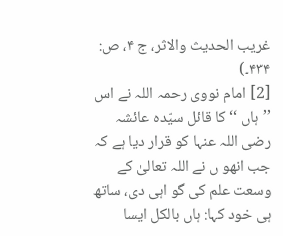غریب الحدیث والاثر، ج ۴، ص: ۴۳۴۔)
[2] امام نووی رحمہ اللہ نے اس ’’ہاں ‘‘ کا قائل سیّدہ عائشہ رضی اللہ عنہا کو قرار دیا ہے کہ جب انھو ں نے اللہ تعالیٰ کے وسعت علم کی گو اہی دی، ساتھ ہی خود کہا: ہاں بالکل ایسا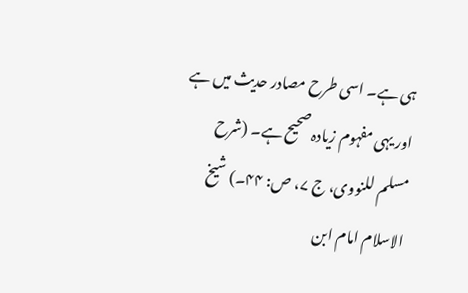ہی ہے۔ اسی طرح مصادر حدیث میں ہے اور یہی مفہوم زیادہ صحیح ہے۔ (شرح مسلم للنووی، ج ۷، ص: ۴۴۔) شیخ الاسلام امام ابن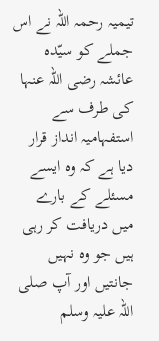تیمیہ رحمہ اللہ نے اس جملے کو سیّدہ عائشہ رضی اللہ عنہا کی طرف سے استفہامیہ انداز قرار دیا ہے کہ وہ ایسے مسئلے کے بارے میں دریافت کر رہی ہیں جو وہ نہیں جانتیں اور آپ صلی اللہ علیہ وسلم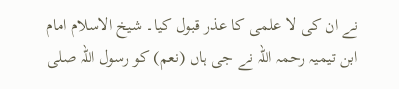نے ان کی لا علمی کا عذر قبول کیا۔ شیخ الاسلام امام ابن تیمیہ رحمہ اللہ نے جی ہاں (نعم) کو رسول اللہ صلی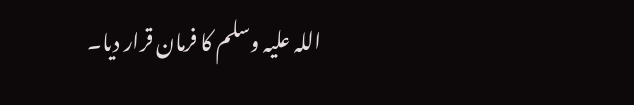اللہ علیہ وسلم کا فرمان قرار دیا۔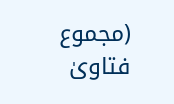(مجموع فتاویٰ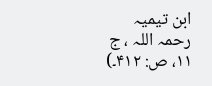ابن تیمیہ رحمہ اللہ ، ج ۱۱، ص: ۴۱۲۔)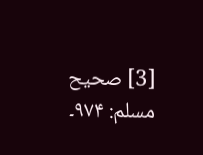[3] صحیح مسلم: ۹۷۴۔